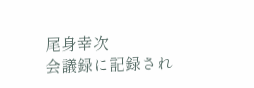尾身幸次
会議録に記録され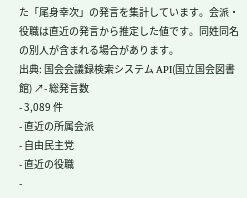た「尾身幸次」の発言を集計しています。会派・役職は直近の発言から推定した値です。同姓同名の別人が含まれる場合があります。
出典: 国会会議録検索システム API(国立国会図書館) ↗- 総発言数
- 3,089 件
- 直近の所属会派
- 自由民主党
- 直近の役職
-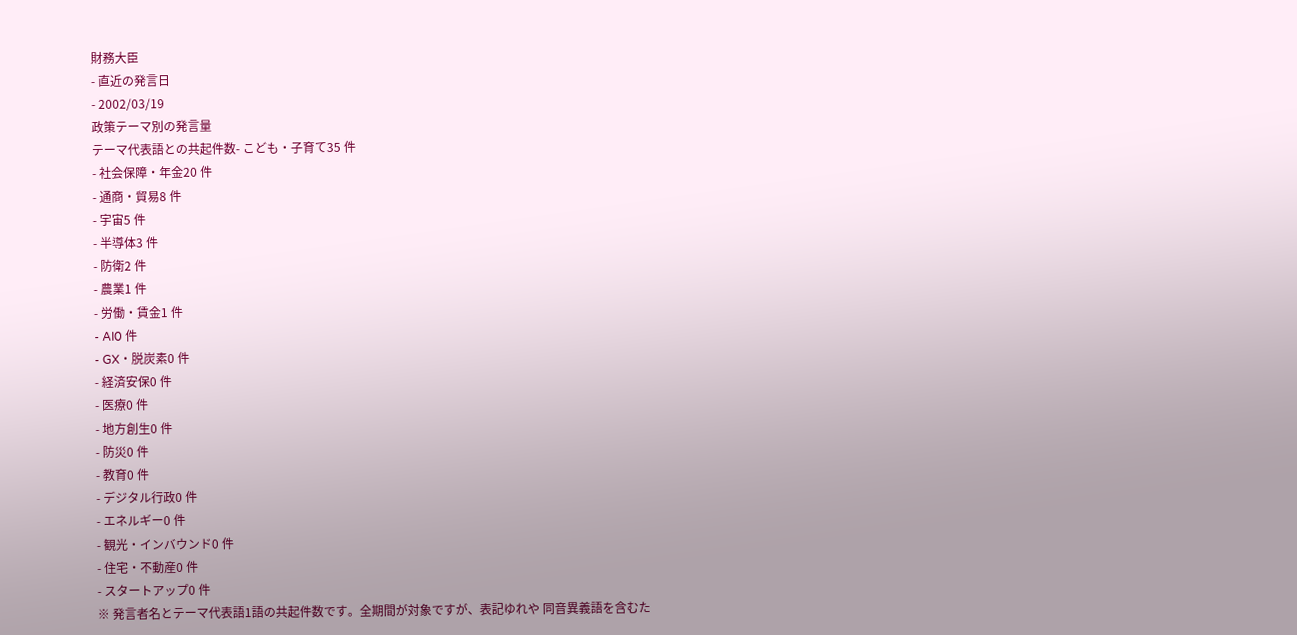財務大臣
- 直近の発言日
- 2002/03/19
政策テーマ別の発言量
テーマ代表語との共起件数- こども・子育て35 件
- 社会保障・年金20 件
- 通商・貿易8 件
- 宇宙5 件
- 半導体3 件
- 防衛2 件
- 農業1 件
- 労働・賃金1 件
- AI0 件
- GX・脱炭素0 件
- 経済安保0 件
- 医療0 件
- 地方創生0 件
- 防災0 件
- 教育0 件
- デジタル行政0 件
- エネルギー0 件
- 観光・インバウンド0 件
- 住宅・不動産0 件
- スタートアップ0 件
※ 発言者名とテーマ代表語1語の共起件数です。全期間が対象ですが、表記ゆれや 同音異義語を含むた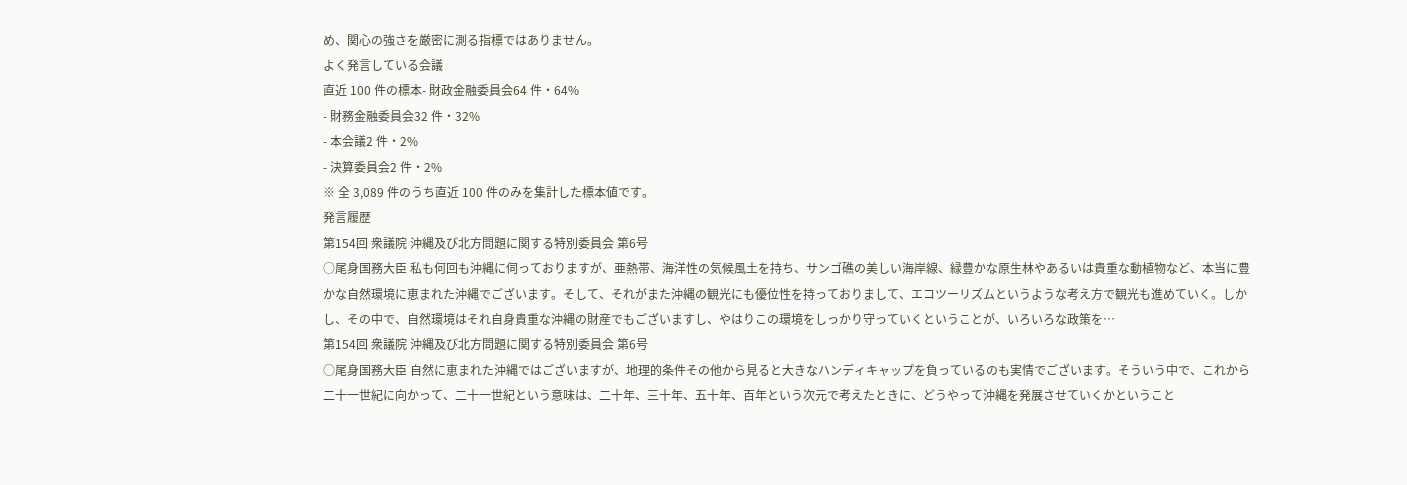め、関心の強さを厳密に測る指標ではありません。
よく発言している会議
直近 100 件の標本- 財政金融委員会64 件・64%
- 財務金融委員会32 件・32%
- 本会議2 件・2%
- 決算委員会2 件・2%
※ 全 3,089 件のうち直近 100 件のみを集計した標本値です。
発言履歴
第154回 衆議院 沖縄及び北方問題に関する特別委員会 第6号
○尾身国務大臣 私も何回も沖縄に伺っておりますが、亜熱帯、海洋性の気候風土を持ち、サンゴ礁の美しい海岸線、緑豊かな原生林やあるいは貴重な動植物など、本当に豊かな自然環境に恵まれた沖縄でございます。そして、それがまた沖縄の観光にも優位性を持っておりまして、エコツーリズムというような考え方で観光も進めていく。しかし、その中で、自然環境はそれ自身貴重な沖縄の財産でもございますし、やはりこの環境をしっかり守っていくということが、いろいろな政策を…
第154回 衆議院 沖縄及び北方問題に関する特別委員会 第6号
○尾身国務大臣 自然に恵まれた沖縄ではございますが、地理的条件その他から見ると大きなハンディキャップを負っているのも実情でございます。そういう中で、これから二十一世紀に向かって、二十一世紀という意味は、二十年、三十年、五十年、百年という次元で考えたときに、どうやって沖縄を発展させていくかということ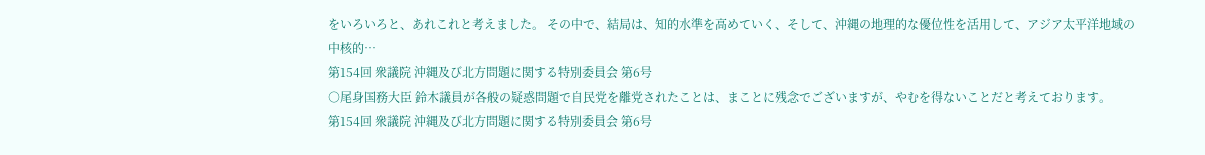をいろいろと、あれこれと考えました。 その中で、結局は、知的水準を高めていく、そして、沖縄の地理的な優位性を活用して、アジア太平洋地域の中核的…
第154回 衆議院 沖縄及び北方問題に関する特別委員会 第6号
○尾身国務大臣 鈴木議員が各般の疑惑問題で自民党を離党されたことは、まことに残念でございますが、やむを得ないことだと考えております。
第154回 衆議院 沖縄及び北方問題に関する特別委員会 第6号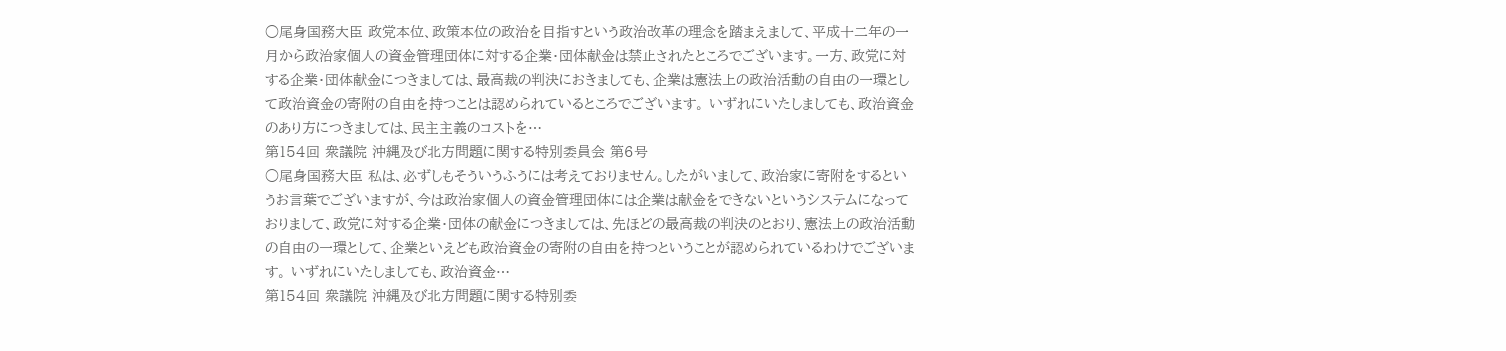○尾身国務大臣 政党本位、政策本位の政治を目指すという政治改革の理念を踏まえまして、平成十二年の一月から政治家個人の資金管理団体に対する企業・団体献金は禁止されたところでございます。一方、政党に対する企業・団体献金につきましては、最高裁の判決におきましても、企業は憲法上の政治活動の自由の一環として政治資金の寄附の自由を持つことは認められているところでございます。 いずれにいたしましても、政治資金のあり方につきましては、民主主義のコストを…
第154回 衆議院 沖縄及び北方問題に関する特別委員会 第6号
○尾身国務大臣 私は、必ずしもそういうふうには考えておりません。したがいまして、政治家に寄附をするというお言葉でございますが、今は政治家個人の資金管理団体には企業は献金をできないというシステムになっておりまして、政党に対する企業・団体の献金につきましては、先ほどの最高裁の判決のとおり、憲法上の政治活動の自由の一環として、企業といえども政治資金の寄附の自由を持つということが認められているわけでございます。 いずれにいたしましても、政治資金…
第154回 衆議院 沖縄及び北方問題に関する特別委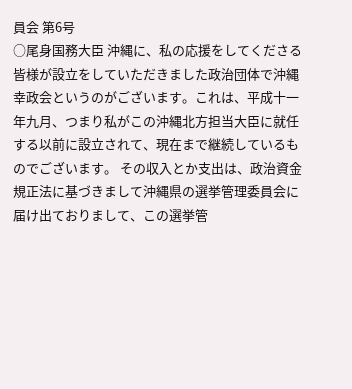員会 第6号
○尾身国務大臣 沖縄に、私の応援をしてくださる皆様が設立をしていただきました政治団体で沖縄幸政会というのがございます。これは、平成十一年九月、つまり私がこの沖縄北方担当大臣に就任する以前に設立されて、現在まで継続しているものでございます。 その収入とか支出は、政治資金規正法に基づきまして沖縄県の選挙管理委員会に届け出ておりまして、この選挙管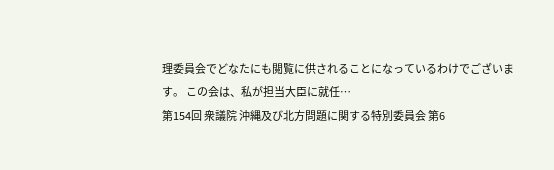理委員会でどなたにも閲覧に供されることになっているわけでございます。 この会は、私が担当大臣に就任…
第154回 衆議院 沖縄及び北方問題に関する特別委員会 第6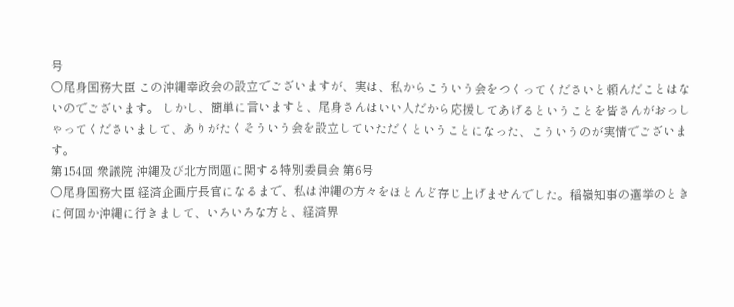号
○尾身国務大臣 この沖縄幸政会の設立でございますが、実は、私からこういう会をつくってくださいと頼んだことはないのでございます。 しかし、簡単に言いますと、尾身さんはいい人だから応援してあげるということを皆さんがおっしゃってくださいまして、ありがたくそういう会を設立していただくということになった、こういうのが実情でございます。
第154回 衆議院 沖縄及び北方問題に関する特別委員会 第6号
○尾身国務大臣 経済企画庁長官になるまで、私は沖縄の方々をほとんど存じ上げませんでした。稲嶺知事の選挙のときに何回か沖縄に行きまして、いろいろな方と、経済界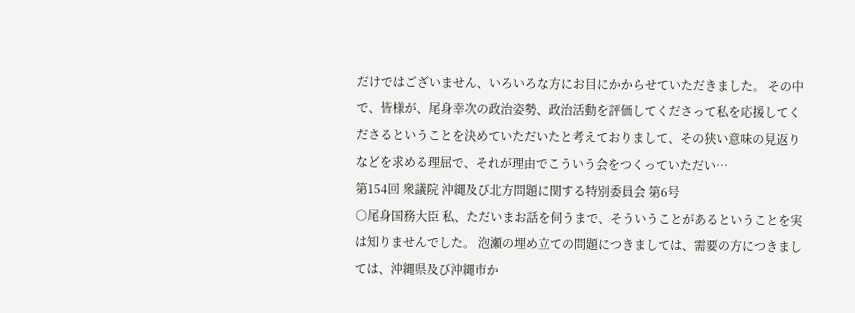だけではございません、いろいろな方にお目にかからせていただきました。 その中で、皆様が、尾身幸次の政治姿勢、政治活動を評価してくださって私を応援してくださるということを決めていただいたと考えておりまして、その狭い意味の見返りなどを求める理屈で、それが理由でこういう会をつくっていただい…
第154回 衆議院 沖縄及び北方問題に関する特別委員会 第6号
○尾身国務大臣 私、ただいまお話を伺うまで、そういうことがあるということを実は知りませんでした。 泡瀬の埋め立ての問題につきましては、需要の方につきましては、沖縄県及び沖縄市か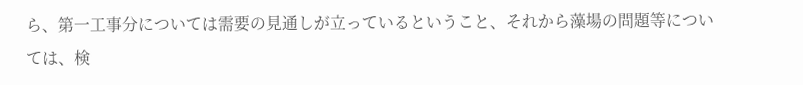ら、第一工事分については需要の見通しが立っているということ、それから藻場の問題等については、検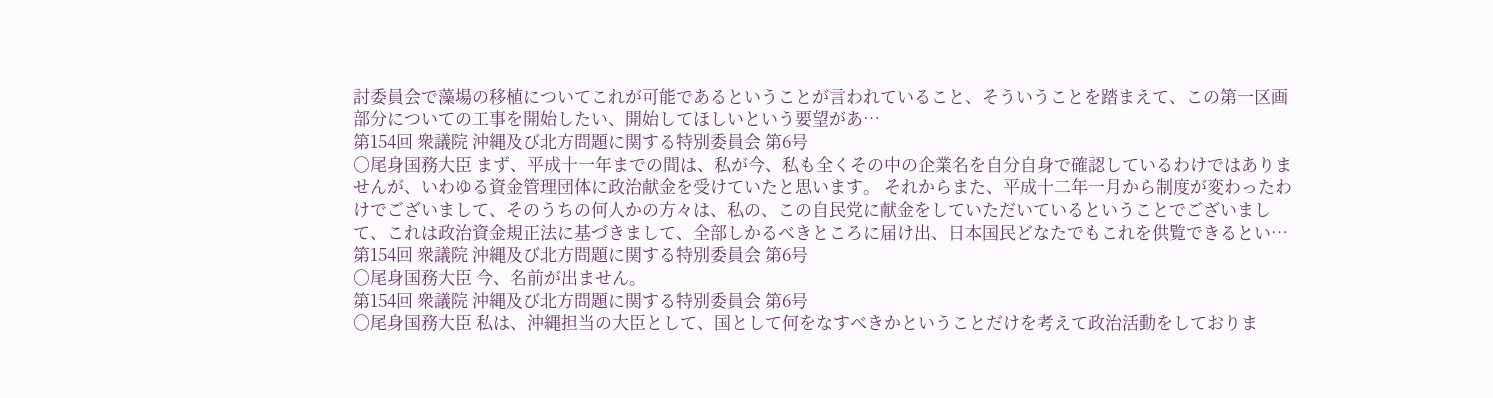討委員会で藻場の移植についてこれが可能であるということが言われていること、そういうことを踏まえて、この第一区画部分についての工事を開始したい、開始してほしいという要望があ…
第154回 衆議院 沖縄及び北方問題に関する特別委員会 第6号
○尾身国務大臣 まず、平成十一年までの間は、私が今、私も全くその中の企業名を自分自身で確認しているわけではありませんが、いわゆる資金管理団体に政治献金を受けていたと思います。 それからまた、平成十二年一月から制度が変わったわけでございまして、そのうちの何人かの方々は、私の、この自民党に献金をしていただいているということでございまして、これは政治資金規正法に基づきまして、全部しかるべきところに届け出、日本国民どなたでもこれを供覧できるとい…
第154回 衆議院 沖縄及び北方問題に関する特別委員会 第6号
○尾身国務大臣 今、名前が出ません。
第154回 衆議院 沖縄及び北方問題に関する特別委員会 第6号
○尾身国務大臣 私は、沖縄担当の大臣として、国として何をなすべきかということだけを考えて政治活動をしておりま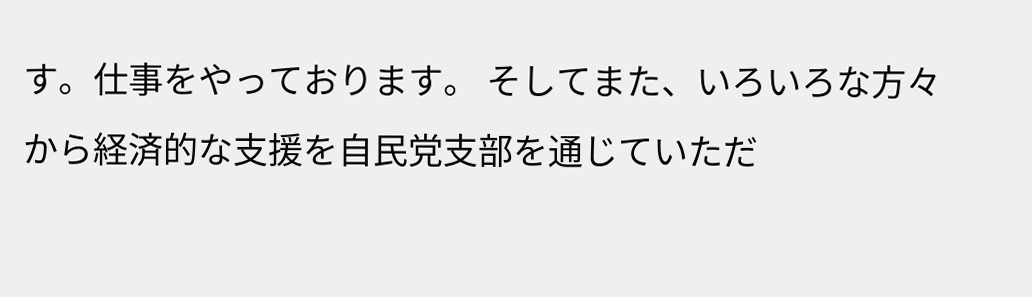す。仕事をやっております。 そしてまた、いろいろな方々から経済的な支援を自民党支部を通じていただ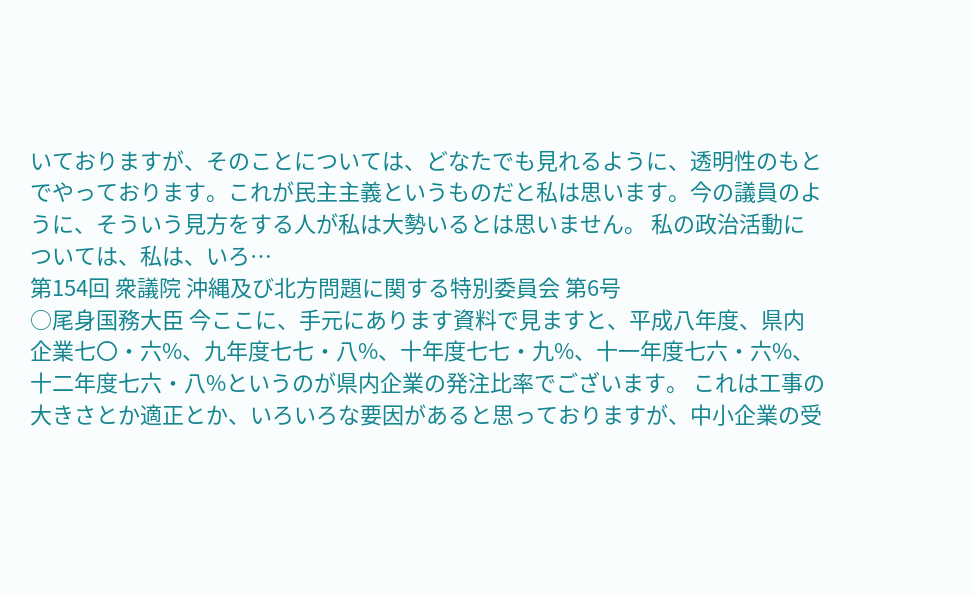いておりますが、そのことについては、どなたでも見れるように、透明性のもとでやっております。これが民主主義というものだと私は思います。今の議員のように、そういう見方をする人が私は大勢いるとは思いません。 私の政治活動については、私は、いろ…
第154回 衆議院 沖縄及び北方問題に関する特別委員会 第6号
○尾身国務大臣 今ここに、手元にあります資料で見ますと、平成八年度、県内企業七〇・六%、九年度七七・八%、十年度七七・九%、十一年度七六・六%、十二年度七六・八%というのが県内企業の発注比率でございます。 これは工事の大きさとか適正とか、いろいろな要因があると思っておりますが、中小企業の受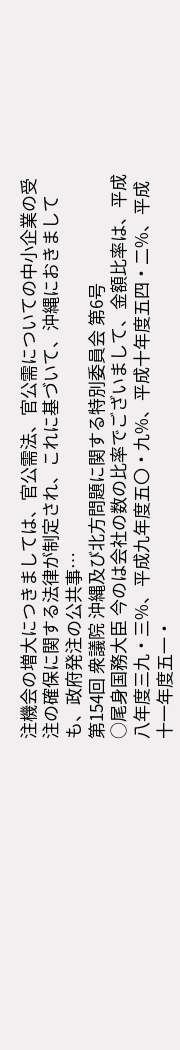注機会の増大につきましては、官公需法、官公需についての中小企業の受注の確保に関する法律が制定され、これに基づいて、沖縄におきましても、政府発注の公共事…
第154回 衆議院 沖縄及び北方問題に関する特別委員会 第6号
○尾身国務大臣 今のは会社の数の比率でございまして、金額比率は、平成八年度三九・三%、平成九年度五〇・九%、平成十年度五四・二%、平成十一年度五一・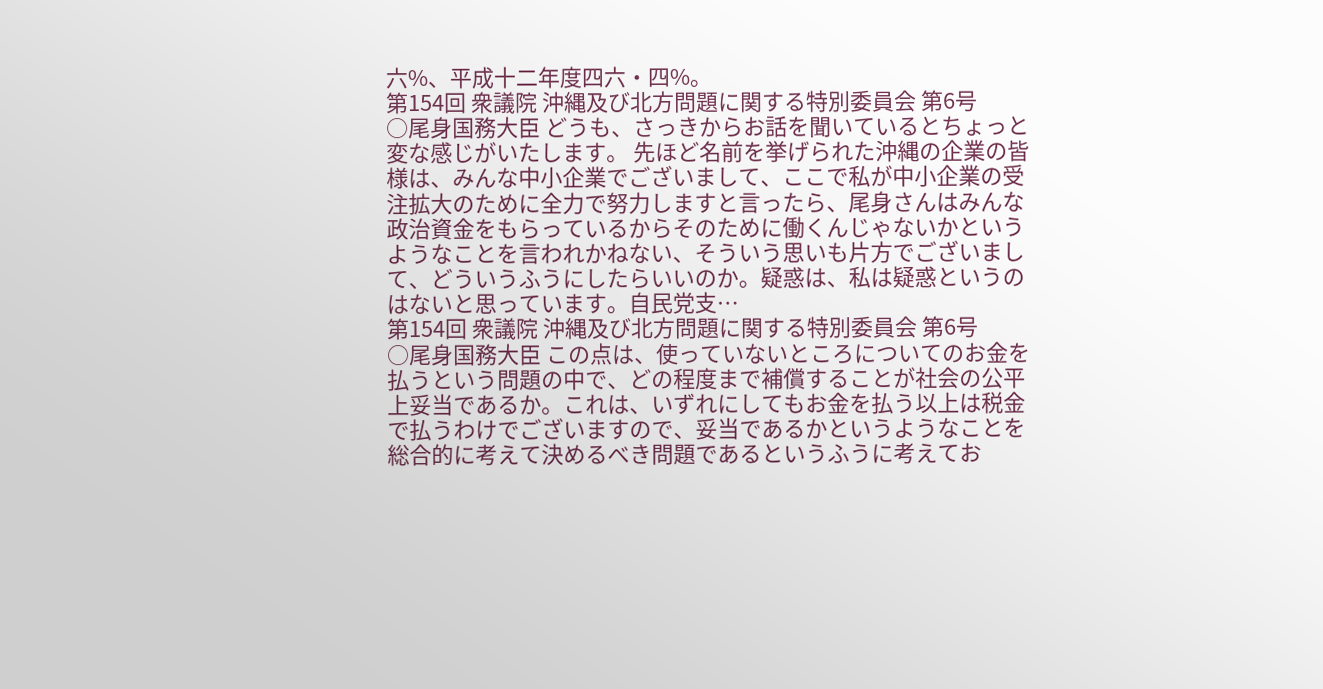六%、平成十二年度四六・四%。
第154回 衆議院 沖縄及び北方問題に関する特別委員会 第6号
○尾身国務大臣 どうも、さっきからお話を聞いているとちょっと変な感じがいたします。 先ほど名前を挙げられた沖縄の企業の皆様は、みんな中小企業でございまして、ここで私が中小企業の受注拡大のために全力で努力しますと言ったら、尾身さんはみんな政治資金をもらっているからそのために働くんじゃないかというようなことを言われかねない、そういう思いも片方でございまして、どういうふうにしたらいいのか。疑惑は、私は疑惑というのはないと思っています。自民党支…
第154回 衆議院 沖縄及び北方問題に関する特別委員会 第6号
○尾身国務大臣 この点は、使っていないところについてのお金を払うという問題の中で、どの程度まで補償することが社会の公平上妥当であるか。これは、いずれにしてもお金を払う以上は税金で払うわけでございますので、妥当であるかというようなことを総合的に考えて決めるべき問題であるというふうに考えてお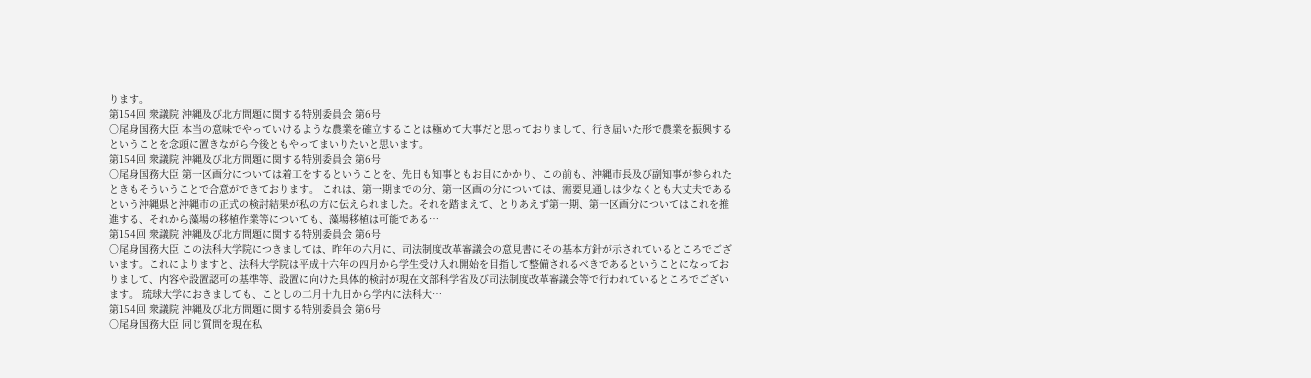ります。
第154回 衆議院 沖縄及び北方問題に関する特別委員会 第6号
○尾身国務大臣 本当の意味でやっていけるような農業を確立することは極めて大事だと思っておりまして、行き届いた形で農業を振興するということを念頭に置きながら今後ともやってまいりたいと思います。
第154回 衆議院 沖縄及び北方問題に関する特別委員会 第6号
○尾身国務大臣 第一区画分については着工をするということを、先日も知事ともお目にかかり、この前も、沖縄市長及び副知事が参られたときもそういうことで合意ができております。 これは、第一期までの分、第一区画の分については、需要見通しは少なくとも大丈夫であるという沖縄県と沖縄市の正式の検討結果が私の方に伝えられました。それを踏まえて、とりあえず第一期、第一区画分についてはこれを推進する、それから藻場の移植作業等についても、藻場移植は可能である…
第154回 衆議院 沖縄及び北方問題に関する特別委員会 第6号
○尾身国務大臣 この法科大学院につきましては、昨年の六月に、司法制度改革審議会の意見書にその基本方針が示されているところでございます。これによりますと、法科大学院は平成十六年の四月から学生受け入れ開始を目指して整備されるべきであるということになっておりまして、内容や設置認可の基準等、設置に向けた具体的検討が現在文部科学省及び司法制度改革審議会等で行われているところでございます。 琉球大学におきましても、ことしの二月十九日から学内に法科大…
第154回 衆議院 沖縄及び北方問題に関する特別委員会 第6号
○尾身国務大臣 同じ質問を現在私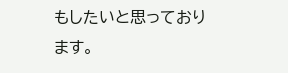もしたいと思っております。